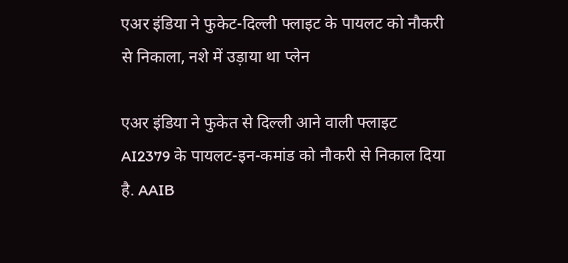एअर इंडिया ने फुकेट-दिल्ली फ्लाइट के पायलट को नौकरी से निकाला, नशे में उड़ाया था प्लेन

एअर इंडिया ने फुकेत से दिल्ली आने वाली फ्लाइट AI2379 के पायलट-इन-कमांड को नौकरी से निकाल दिया है. AAIB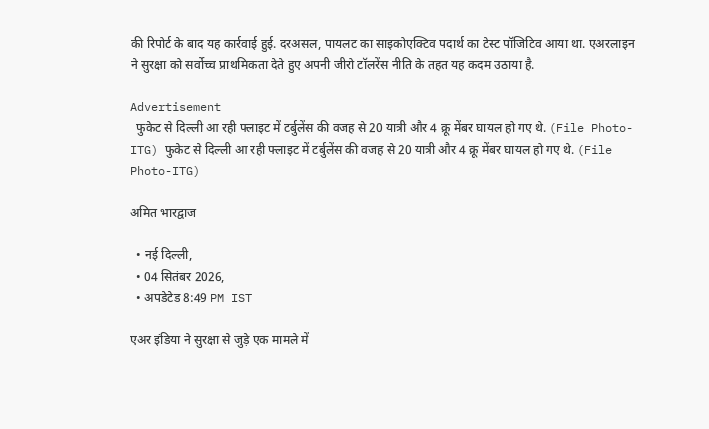की रिपोर्ट के बाद यह कार्रवाई हुई. दरअसल, पायलट का साइकोएक्टिव पदार्थ का टेस्ट पॉजिटिव आया था. एअरलाइन ने सुरक्षा को सर्वोच्च प्राथमिकता देते हुए अपनी जीरो टॉलरेंस नीति के तहत यह कदम उठाया है.

Advertisement
  फुकेट से दिल्ली आ रही फ्लाइट में टर्बुलेंस की वजह से 20 यात्री और 4 क्रू मेंबर घायल हो गए थे. (File Photo-ITG) फुकेट से दिल्ली आ रही फ्लाइट में टर्बुलेंस की वजह से 20 यात्री और 4 क्रू मेंबर घायल हो गए थे. (File Photo-ITG)

अमित भारद्वाज

  • नई दिल्ली,
  • 04 सितंबर 2026,
  • अपडेटेड 8:49 PM IST

एअर इंडिया ने सुरक्षा से जुड़े एक मामले में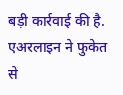बड़ी कार्रवाई की है. एअरलाइन ने फुकेत से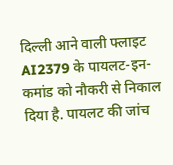दिल्ली आने वाली फ्लाइट AI2379 के पायलट-इन-कमांड को नौकरी से निकाल दिया है. पायलट की जांच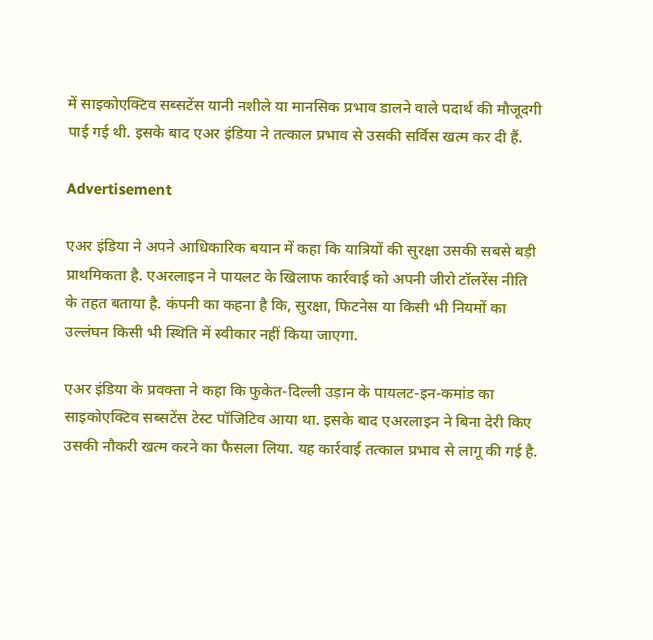में साइकोएक्टिव सब्सटेंस यानी नशीले या मानसिक प्रभाव डालने वाले पदार्थ की मौजूदगी पाई गई थी. इसके बाद एअर इंडिया ने तत्काल प्रभाव से उसकी सर्विस खत्म कर दी हैं.

Advertisement

एअर इंडिया ने अपने आधिकारिक बयान में कहा कि यात्रियों की सुरक्षा उसकी सबसे बड़ी प्राथमिकता है. एअरलाइन ने पायलट के खिलाफ कार्रवाई को अपनी जीरो टॉलरेंस नीति के तहत बताया है. कंपनी का कहना है कि, सुरक्षा, फिटनेस या किसी भी नियमों का उल्लंघन किसी भी स्थिति में स्वीकार नहीं किया जाएगा.

एअर इंडिया के प्रवक्ता ने कहा कि फुकेत-दिल्ली उड़ान के पायलट-इन-कमांड का साइकोएक्टिव सब्सटेंस टेस्ट पॉजिटिव आया था. इसके बाद एअरलाइन ने बिना देरी किए उसकी नौकरी खत्म करने का फैसला लिया. यह कार्रवाई तत्काल प्रभाव से लागू की गई है.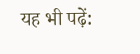यह भी पढ़ें: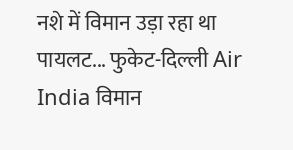नशे में विमान उड़ा रहा था पायलट... फुकेट-दिल्ली Air India विमान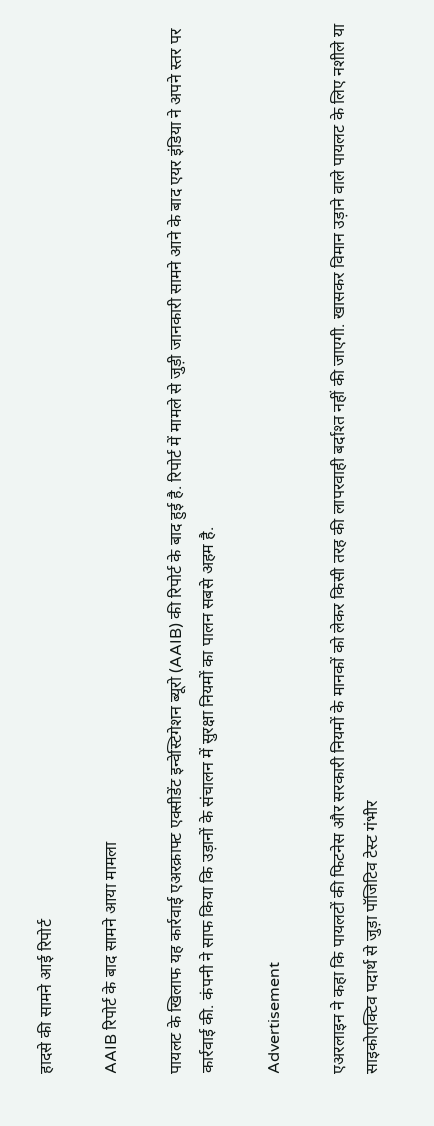हादसे की सामने आई रिपोर्ट

AAIB रिपोर्ट के बाद सामने आया मामला

पायलट के खिलाफ यह कार्रवाई एअरक्राफ्ट एक्सीडेंट इन्वेस्टिगेशन ब्यूरो (AAIB) की रिपोर्ट के बाद हुई है. रिपोर्ट में मामले से जुड़ी जानकारी सामने आने के बाद एयर इंडिया ने अपने स्तर पर कार्रवाई की. कंपनी ने साफ किया कि उड़ानों के संचालन में सुरक्षा नियमों का पालन सबसे अहम है.

Advertisement

एअरलाइन ने कहा कि पायलटों की फिटनेस और सरकारी नियमों के मानकों को लेकर किसी तरह की लापरवाही बर्दाश्त नहीं की जाएगी. खासकर विमान उड़ाने वाले पायलट के लिए नशीले या साइकोएक्टिव पदार्थ से जुड़ा पॉजिटिव टेस्ट गंभीर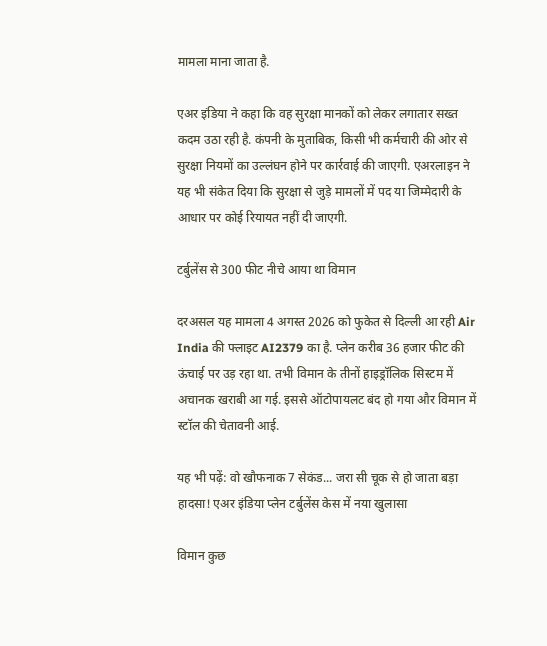मामला माना जाता है.

एअर इंडिया ने कहा कि वह सुरक्षा मानकों को लेकर लगातार सख्त कदम उठा रही है. कंपनी के मुताबिक, किसी भी कर्मचारी की ओर से सुरक्षा नियमों का उल्लंघन होने पर कार्रवाई की जाएगी. एअरलाइन ने यह भी संकेत दिया कि सुरक्षा से जुड़े मामलों में पद या जिम्मेदारी के आधार पर कोई रियायत नहीं दी जाएगी.

टर्बुलेंस से 300 फीट नीचे आया था विमान

दरअसल यह मामला 4 अगस्त 2026 को फुकेत से दिल्ली आ रही Air India की फ्लाइट AI2379 का है. प्लेन करीब 36 हजार फीट की ऊंचाई पर उड़ रहा था. तभी विमान के तीनों हाइड्रॉलिक सिस्टम में अचानक खराबी आ गई. इससे ऑटोपायलट बंद हो गया और विमान में स्टॉल की चेतावनी आई.

यह भी पढ़ें: वो खौफनाक 7 सेकंड... जरा सी चूक से हो जाता बड़ा हादसा! एअर इंडिया प्लेन टर्बुलेंस केस में नया खुलासा

विमान कुछ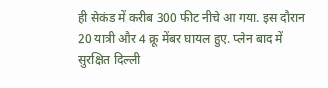ही सेकंड में करीब 300 फीट नीचे आ गया. इस दौरान 20 यात्री और 4 क्रू मेंबर घायल हुए. प्लेन बाद में सुरक्षित दिल्ली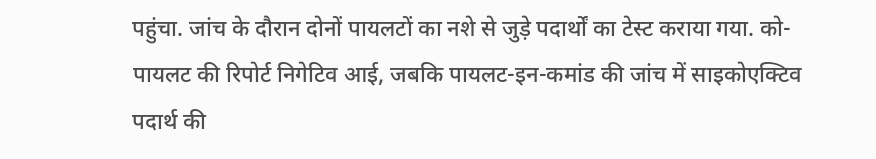पहुंचा. जांच के दौरान दोनों पायलटों का नशे से जुड़े पदार्थों का टेस्ट कराया गया. को-पायलट की रिपोर्ट निगेटिव आई, जबकि पायलट-इन-कमांड की जांच में साइकोएक्टिव पदार्थ की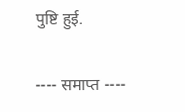पुष्टि हुई.

---- समाप्त ----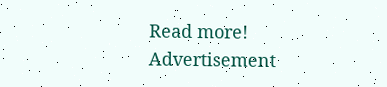Read more!
Advertisement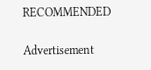RECOMMENDED

Advertisement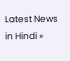Latest News in Hindi »